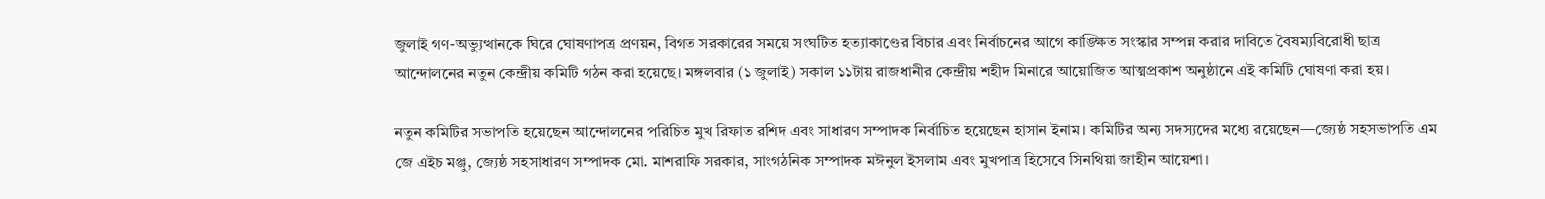জুলাই গণ-অভ্যুত্থানকে ঘিরে ঘোষণাপত্র প্রণয়ন, বিগত সরকারের সময়ে সংঘটিত হত্যাকাণ্ডের বিচার এবং নির্বাচনের আগে কাঙ্ক্ষিত সংস্কার সম্পন্ন করার দাবিতে বৈষম্যবিরোধী ছাত্র আন্দোলনের নতুন কেন্দ্রীয় কমিটি গঠন করা হয়েছে। মঙ্গলবার (১ জুলাই) সকাল ১১টায় রাজধানীর কেন্দ্রীয় শহীদ মিনারে আয়োজিত আত্মপ্রকাশ অনুষ্ঠানে এই কমিটি ঘোষণা করা হয়।

নতুন কমিটির সভাপতি হয়েছেন আন্দোলনের পরিচিত মুখ রিফাত রশিদ এবং সাধারণ সম্পাদক নির্বাচিত হয়েছেন হাসান ইনাম। কমিটির অন্য সদস্যদের মধ্যে রয়েছেন—জ্যেষ্ঠ সহসভাপতি এম জে এইচ মঞ্জু, জ্যেষ্ঠ সহসাধারণ সম্পাদক মো. মাশরাফি সরকার, সাংগঠনিক সম্পাদক মঈনুল ইসলাম এবং মুখপাত্র হিসেবে সিনথিয়া জাহীন আয়েশা।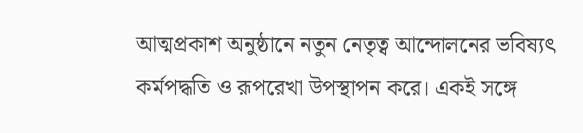আত্মপ্রকাশ অনুষ্ঠানে নতুন নেতৃত্ব আন্দোলনের ভবিষ্যৎ কর্মপদ্ধতি ও রূপরেখা উপস্থাপন করে। একই সঙ্গে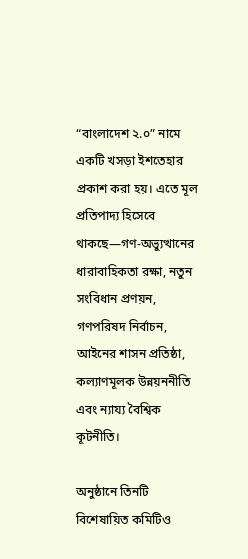“বাংলাদেশ ২.০” নামে একটি খসড়া ইশতেহার প্রকাশ করা হয়। এতে মূল প্রতিপাদ্য হিসেবে থাকছে—গণ-অভ্যুত্থানের ধারাবাহিকতা রক্ষা, নতুন সংবিধান প্রণয়ন, গণপরিষদ নির্বাচন, আইনের শাসন প্রতিষ্ঠা, কল্যাণমূলক উন্নয়ননীতি এবং ন্যায্য বৈশ্বিক কূটনীতি।

অনুষ্ঠানে তিনটি বিশেষায়িত কমিটিও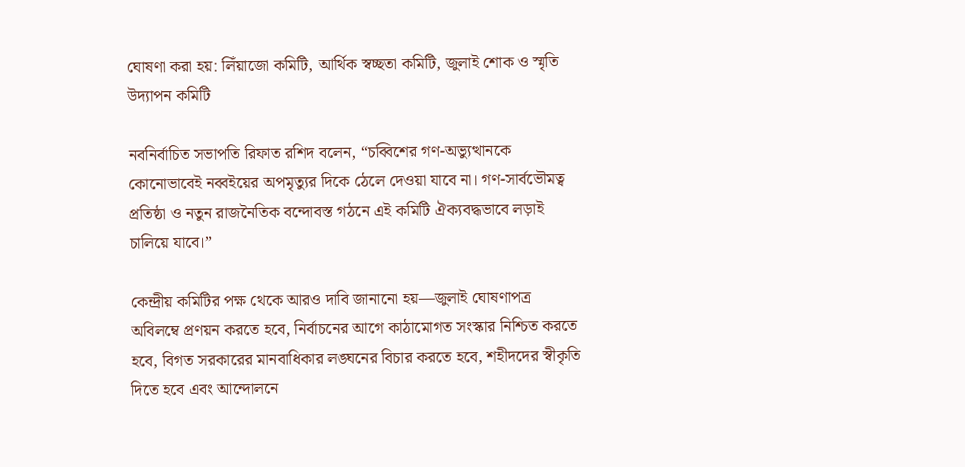ঘোষণা করা হয়: লিঁয়াজো কমিটি, আর্থিক স্বচ্ছতা কমিটি, জুলাই শোক ও স্মৃতি উদ্যাপন কমিটি

নবনির্বাচিত সভাপতি রিফাত রশিদ বলেন, “চব্বিশের গণ-অভ্যুত্থানকে কোনোভাবেই নব্বইয়ের অপমৃত্যুর দিকে ঠেলে দেওয়া যাবে না। গণ-সার্বভৌমত্ব প্রতিষ্ঠা ও নতুন রাজনৈতিক বন্দোবস্ত গঠনে এই কমিটি ঐক্যবদ্ধভাবে লড়াই চালিয়ে যাবে।”

কেন্দ্রীয় কমিটির পক্ষ থেকে আরও দাবি জানানো হয়—জুলাই ঘোষণাপত্র অবিলম্বে প্রণয়ন করতে হবে, নির্বাচনের আগে কাঠামোগত সংস্কার নিশ্চিত করতে হবে, বিগত সরকারের মানবাধিকার লঙ্ঘনের বিচার করতে হবে, শহীদদের স্বীকৃতি দিতে হবে এবং আন্দোলনে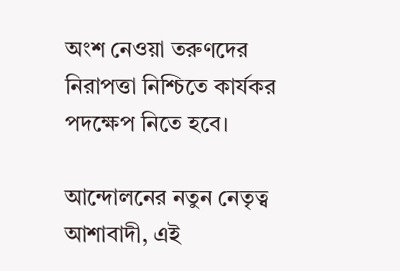অংশ নেওয়া তরুণদের নিরাপত্তা নিশ্চিতে কার্যকর পদক্ষেপ নিতে হবে।

আন্দোলনের নতুন নেতৃত্ব আশাবাদী, এই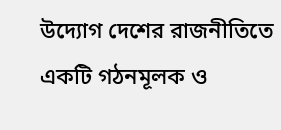উদ্যোগ দেশের রাজনীতিতে একটি গঠনমূলক ও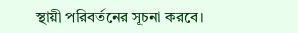স্থায়ী পরিবর্তনের সূচনা করবে।